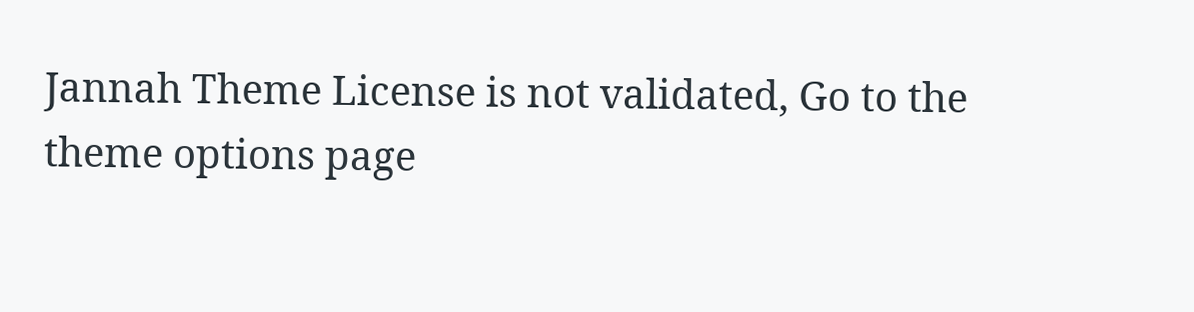Jannah Theme License is not validated, Go to the theme options page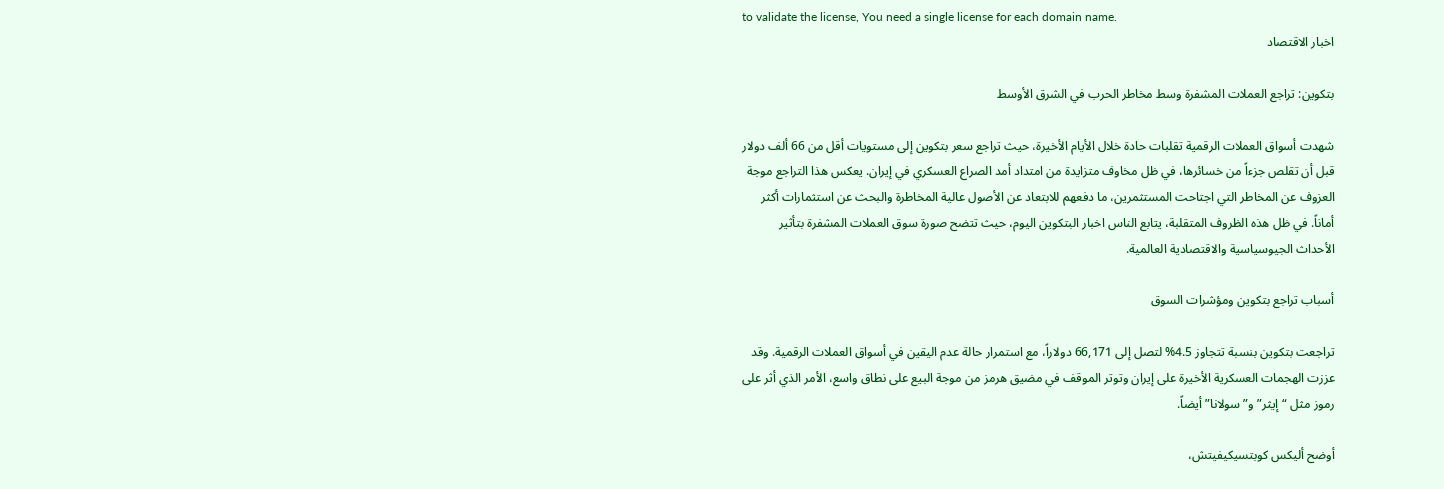to validate the license, You need a single license for each domain name.
اخبار الاقتصاد

بتكوين: تراجع العملات المشفرة وسط مخاطر الحرب في الشرق الأوسط

شهدت أسواق العملات الرقمية تقلبات حادة خلال الأيام الأخيرة، حيث تراجع سعر بتكوين إلى مستويات أقل من 66 ألف دولار قبل أن تقلص جزءاً من خسائرها، في ظل مخاوف متزايدة من امتداد أمد الصراع العسكري في إيران. يعكس هذا التراجع موجة العزوف عن المخاطر التي اجتاحت المستثمرين، ما دفعهم للابتعاد عن الأصول عالية المخاطرة والبحث عن استثمارات أكثر أماناً. في ظل هذه الظروف المتقلبة، يتابع الناس اخبار البتكوين اليوم، حيث تتضح صورة سوق العملات المشفرة بتأثير الأحداث الجيوسياسية والاقتصادية العالمية.

أسباب تراجع بتكوين ومؤشرات السوق

تراجعت بتكوين بنسبة تتجاوز 4.5% لتصل إلى 66,171 دولاراً، مع استمرار حالة عدم اليقين في أسواق العملات الرقمية. وقد عززت الهجمات العسكرية الأخيرة على إيران وتوتر الموقف في مضيق هرمز من موجة البيع على نطاق واسع، الأمر الذي أثر على رموز مثل “إيثر” و”سولانا” أيضاً.

أوضح أليكس كوبتسيكيفيتش،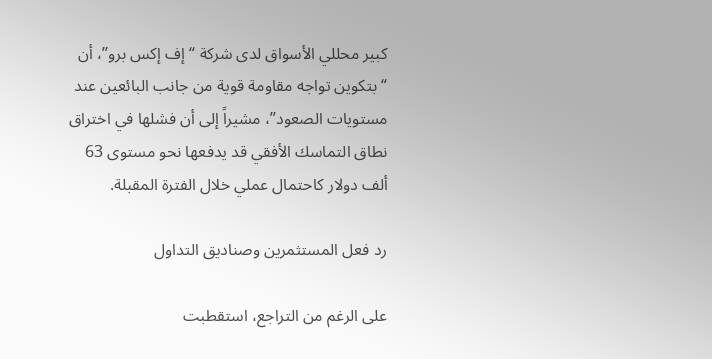كبير محللي الأسواق لدى شركة “إف إكس برو”، أن “بتكوين تواجه مقاومة قوية من جانب البائعين عند مستويات الصعود”، مشيراً إلى أن فشلها في اختراق نطاق التماسك الأفقي قد يدفعها نحو مستوى 63 ألف دولار كاحتمال عملي خلال الفترة المقبلة.

رد فعل المستثمرين وصناديق التداول

على الرغم من التراجع، استقطبت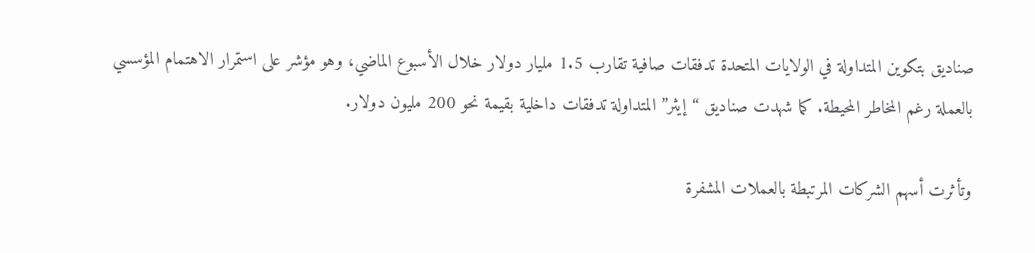صناديق بتكوين المتداولة في الولايات المتحدة تدفقات صافية تقارب 1.5 مليار دولار خلال الأسبوع الماضي، وهو مؤشر على استمرار الاهتمام المؤسسي بالعملة رغم المخاطر المحيطة. كما شهدت صناديق “إيثر” المتداولة تدفقات داخلية بقيمة نحو 200 مليون دولار.

وتأثرت أسهم الشركات المرتبطة بالعملات المشفرة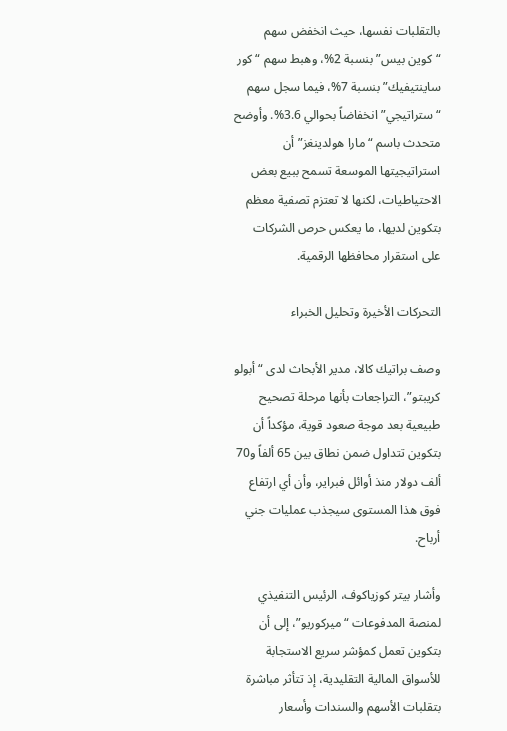بالتقلبات نفسها، حيث انخفض سهم “كوين بيس” بنسبة 2%، وهبط سهم “كور ساينتيفيك” بنسبة 7%، فيما سجل سهم “ستراتيجي” انخفاضاً بحوالي 3.6%. وأوضح متحدث باسم “مارا هولدينغز” أن استراتيجيتها الموسعة تسمح ببيع بعض الاحتياطيات، لكنها لا تعتزم تصفية معظم بتكوين لديها، ما يعكس حرص الشركات على استقرار محافظها الرقمية.

التحركات الأخيرة وتحليل الخبراء

وصف براتيك كالا، مدير الأبحاث لدى “أبولو كريبتو”، التراجعات بأنها مرحلة تصحيح طبيعية بعد موجة صعود قوية، مؤكداً أن بتكوين تتداول ضمن نطاق بين 65 ألفاً و70 ألف دولار منذ أوائل فبراير، وأن أي ارتفاع فوق هذا المستوى سيجذب عمليات جني أرباح.

وأشار بيتر كوزياكوف، الرئيس التنفيذي لمنصة المدفوعات “ميركوريو”، إلى أن بتكوين تعمل كمؤشر سريع الاستجابة للأسواق المالية التقليدية، إذ تتأثر مباشرة بتقلبات الأسهم والسندات وأسعار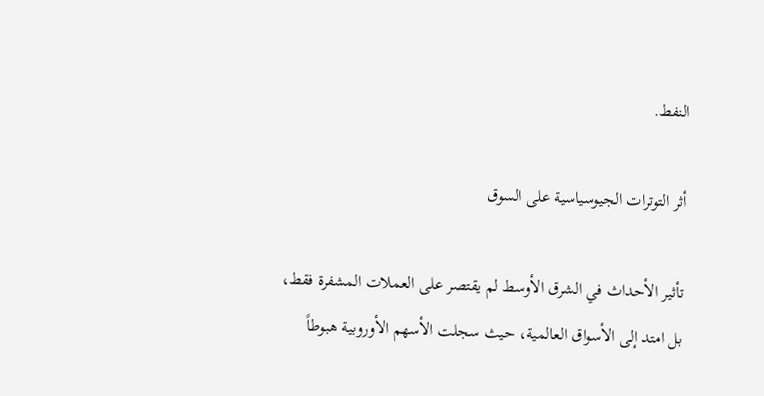النفط.

أثر التوترات الجيوسياسية على السوق

تأثير الأحداث في الشرق الأوسط لم يقتصر على العملات المشفرة فقط، بل امتد إلى الأسواق العالمية، حيث سجلت الأسهم الأوروبية هبوطاً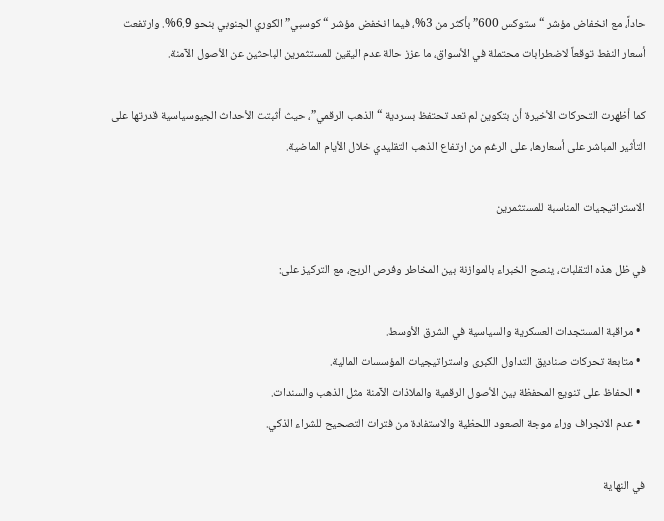حاداً، مع انخفاض مؤشر “ستوكس 600” بأكثر من 3%، فيما انخفض مؤشر “كوسبي” الكوري الجنوبي بنحو 6.9%. وارتفعت أسعار النفط توقعاً لاضطرابات محتملة في الأسواق، ما عزز حالة عدم اليقين للمستثمرين الباحثين عن الأصول الآمنة.

كما أظهرت التحركات الأخيرة أن بتكوين لم تعد تحتفظ بسردية “الذهب الرقمي”، حيث أثبتت الأحداث الجيوسياسية قدرتها على التأثير المباشر على أسعارها، على الرغم من ارتفاع الذهب التقليدي خلال الأيام الماضية.

الاستراتيجيات المناسبة للمستثمرين

في ظل هذه التقلبات، ينصح الخبراء بالموازنة بين المخاطر وفرص الربح، مع التركيز على:

  • مراقبة المستجدات العسكرية والسياسية في الشرق الأوسط.
  • متابعة تحركات صناديق التداول الكبرى واستراتيجيات المؤسسات المالية.
  • الحفاظ على تنويع المحفظة بين الأصول الرقمية والملاذات الآمنة مثل الذهب والسندات.
  • عدم الانجراف وراء موجة الصعود اللحظية والاستفادة من فترات التصحيح للشراء الذكي.

في النهاية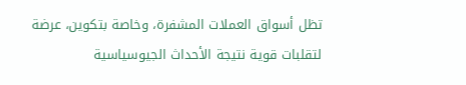تظل أسواق العملات المشفرة، وخاصة بتكوين، عرضة لتقلبات قوية نتيجة الأحداث الجيوسياسية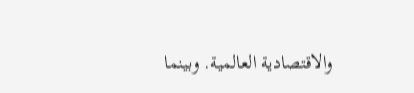والاقتصادية العالمية. وبينما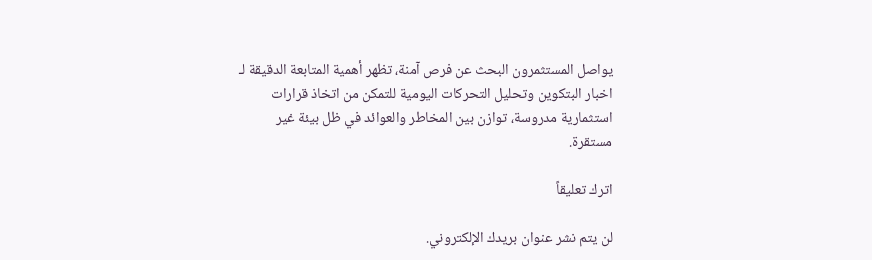يواصل المستثمرون البحث عن فرص آمنة، تظهر أهمية المتابعة الدقيقة لـ اخبار البتكوين وتحليل التحركات اليومية للتمكن من اتخاذ قرارات استثمارية مدروسة، توازن بين المخاطر والعوائد في ظل بيئة غير مستقرة.

اترك تعليقاً

لن يتم نشر عنوان بريدك الإلكتروني.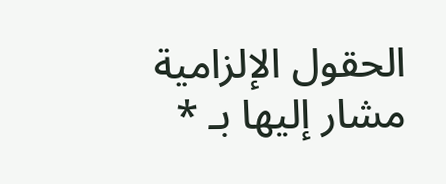الحقول الإلزامية مشار إليها بـ *